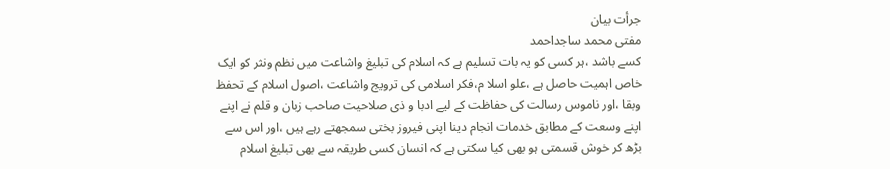جرأت بیان
مفتی محمد ساجداحمد
کسے باشد ،ہر کسی کو یہ بات تسلیم ہے کہ اسلام کی تبلیغ واشاعت میں نظم ونثر کو ایک خاص اہمیت حاصل ہے ،علو اسلا م،فکر اسلامی کی ترویج واشاعت ،اصول اسلام کے تحفظ وبقا ،اور ناموس رسالت کی حفاظت کے لیے ادبا و ذی صلاحیت صاحب زبان و قلم نے اپنے اپنے وسعت کے مطابق خدمات انجام دینا اپنی فیروز بختی سمجھتے رہے ہیں ،اور اس سے بڑھ کر خوش قسمتی ہو بھی کیا سکتی ہے کہ انسان کسی طریقہ سے بھی تبلیغ اسلام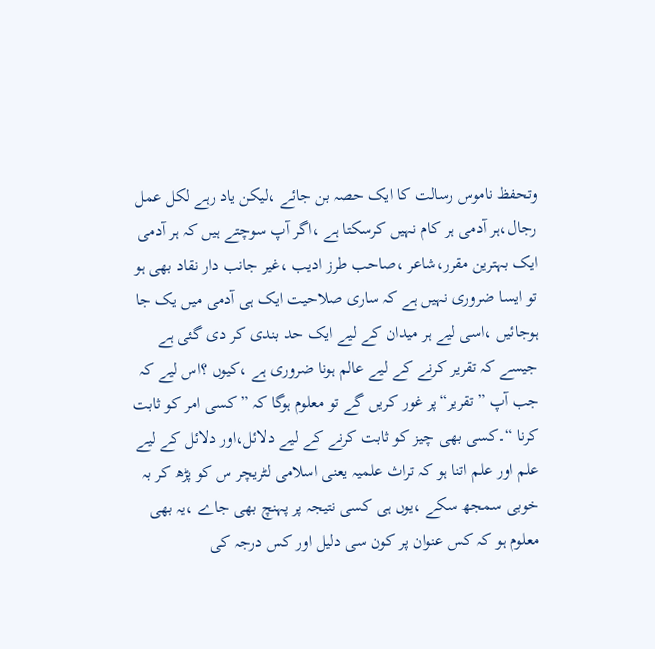وتحفظ ناموس رسالت کا ایک حصہ بن جائے ،لیکن یاد رہے لکل عمل رجال،ہر آدمی ہر کام نہیں کرسکتا ہے ،اگر آپ سوچتے ہیں کہ ہر آدمی ایک بہترین مقرر،شاعر ،صاحب طرز ادیب ،غیر جانب دار نقاد بھی ہو تو ایسا ضروری نہیں ہے کہ ساری صلاحیت ایک ہی آدمی میں یک جا ہوجائیں ،اسی لیے ہر میدان کے لیے ایک حد بندی کر دی گئی ہے جیسے کہ تقریر کرنے کے لیے عالم ہونا ضروری ہے ،کیوں ؟اس لیے کہ جب آپ ”تقریر“پر غور کریں گے تو معلوم ہوگا کہ ”کسی امر کو ثابت کرنا “۔کسی بھی چیز کو ثابت کرنے کے لیے دلائل،اور دلائل کے لیے علم اور علم اتنا ہو کہ تراث علمیہ یعنی اسلامی لٹریچر س کو پڑھ کر بہ خوبی سمجھ سکے ،یوں ہی کسی نتیجہ پر پہنچ بھی جاے ،یہ بھی معلوم ہو کہ کس عنوان پر کون سی دلیل اور کس درجہ کی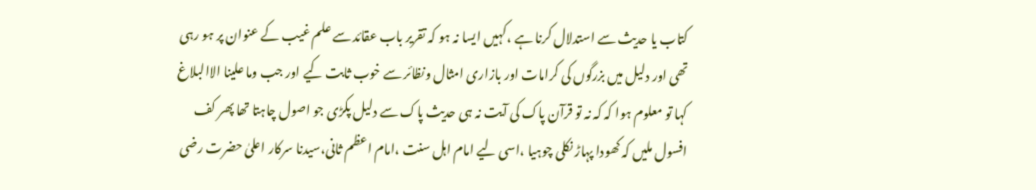کتاب یا حدیث سے استدلال کرنا ہے ،کہیں ایسا نہ ہو کہ تقریر باب عقائد سے علم غیب کے عنوان پر ہو رہی تھی اور دلیل میں بزرگوں کی کرامات اور بازاری امثال ونظائر سے خوب ثابت کیے اور جب وما علینا الاالبلاغ کہا تو معلوم ہوا کہ کہ نہ تو قرآن پاک کی آیت نہ ہی حدیث پاک سے دلیل پکڑی جو اصول چاہتا تھا پھر کف افسول ملیں کہ کھودا پہاڑ نکلی چوہیا ،اسی لیے امام اہل سنت ،امام اعظم ثانی،سیدنا سرکار اعلیٰ حضرت رضی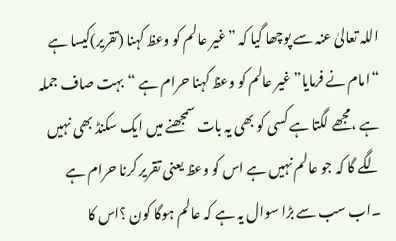اللہ تعالیٰ عنہ سے پوچھا گیا کہ ”غیر عالم کو وعظ کہنا (تقریر)کیسا ہے “امام نے فرمایا”غیر عالم کو وعظ کہنا حرام ہے “بہت صاف جملہ ہے ،مجھے لگتا ہے کسی کو بھی یہ بات سمجھنے میں ایک سکنڈ بھی نہیں لگے گا کہ جو عالم نہیں ہے اس کو وعظ یعنی تقریر کرنا حرام ہے ۔اب سب سے بڑا سوال یہ ہے کہ عالم ہوگا کون ؟اس کا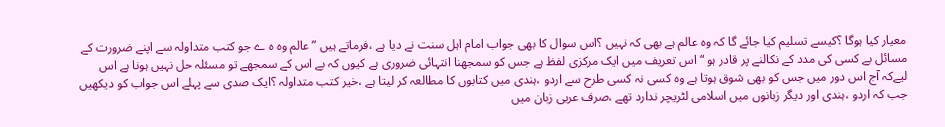معیار کیا ہوگا ؟کیسے تسلیم کیا جائے گا کہ وہ عالم ہے بھی کہ نہیں ؟اس سوال کا بھی جواب امام اہل سنت نے دیا ہے ،فرماتے ہیں ”عالم وہ ہ ے جو کتب متداولہ سے اپنے ضرورت کے مسائل بے کسی کی مدد کے نکالنے پر قادر ہو “اس تعریف میں ایک مرکزی لفظ ہے جس کو سمجھنا انتہائی ضروری ہے کیوں کہ بے اس کے سمجھے تو مسئلہ حل نہیں ہونا ہے اس لیےکہ آج اس دور میں جس کو بھی شوق ہوتا ہے وہ کسی نہ کسی طرح سے اردو ،ہندی میں کتابوں کا مطالعہ کر لیتا ہے ،خیر کتب متداولہ ؟ایک صدی سے پہلے اس جواب کو دیکھیں جب کہ اردو ،ہندی اور دیگر زبانوں میں اسلامی لٹریچر ندارد تھے ،صرف عربی زبان میں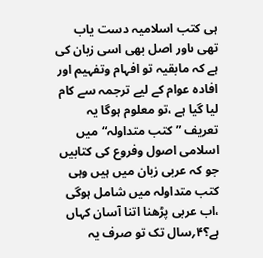ہی کتب اسلامیہ دست یاب تھی ںاور اصل بھی اسی زبان کی ہے کہ مابقیہ تو افہام وتفہیم اور افادہ عوام کے لیے ترجمہ سے کام لیا گیا ہے ،تو معلوم ہوگا یہ تعریف ”کتب متداولہ“میں اسلامی اصول وفروع کی کتابیں جو کہ عربی زبان میں ہیں وہی کتب متداولہ میں شامل ہوگی ،اب عربی پڑھنا اتنا آسان کہاں ہے؟۴؍سال تک تو صرف یہ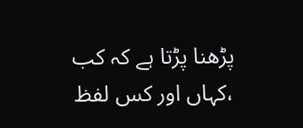پڑھنا پڑتا ہے کہ کب ،کہاں اور کس لفظ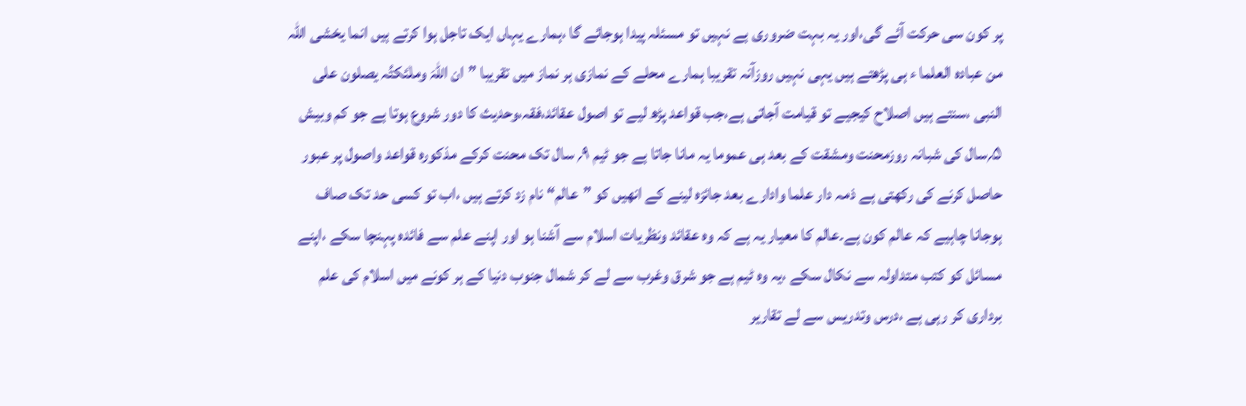پر کون سی حرکت آئے گی،اور یہ بہت ضروری ہے نہیں تو مسئلہ پیدا ہوجائے گا ،ہمارے یہاں ایک تاجل ہوا کرتے ہیں انما یخشی اللہ من عبادہ العلما ء ہی پڑھتے ہیں یہی نہیں روزآنہ تقریبا ہمارے محلے کے نمازی ہر نماز میں تقریبا ”ان اللہَ وملٰئکتُہ یصلون علی النبی ،سنتے ہیں اصلاح کیجیے تو قیامت آجاتی ہے،جب قواعد پڑھ لیے تو اصول عقائد،فقہ،وحدیث کا دور شروع ہوتا ہے جو کم وبیش ۵؍سال کی شبانہ روزمحنت ومشقت کے بعد ہی عموما یہ مانا جاتا ہے جو ٹیم ۹؍ سال تک محنت کرکے مذکورہ قواعد واصول پر عبور حاصل کرنے کی رکھتی ہے ذمہ دار علما وادارے بعد جائزہ لینے کے انھیں کو ”عالم“ نام زد کرتے ہیں ،اب تو کسی حد تک صاف ہوجانا چاہیے کہ عالم کون ہے۔عالم کا معیار یہ ہے کہ وہ عقائد ونظریات اسلام سے آشنا ہو اور اپنے علم سے فائدہ پہنچا سکے ،اپنے مسائل کو کتب متداولہ سے نکال سکے ،یہ وہ ٹیم ہے جو شرق وغرب سے لے کر شمال جنوب دنیا کے ہر کونے میں اسلام کی علم برداری کر رہی ہے ،درس وتدریس سے لے تقاریر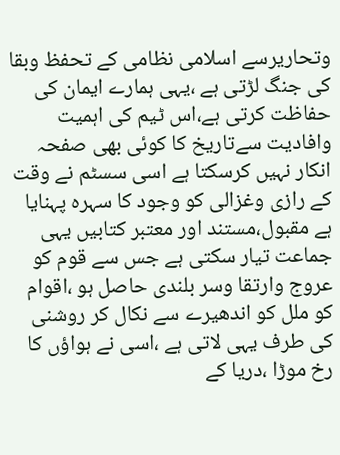وتحاریرسے اسلامی نظامی کے تحفظ وبقا کی جنگ لڑتی ہے ،یہی ہمارے ایمان کی حفاظت کرتی ہے،اس ٹیم کی اہمیت وافادیت سےتاریخ کا کوئی بھی صفحہ انکار نہیں کرسکتا ہے اسی سسٹم نے وقت کے رازی وغزالی کو وجود کا سہرہ پہنایا ہے مقبول،مستند اور معتبر کتابیں یہی جماعت تیار سکتی ہے جس سے قوم کو عروج وارتقا وسر بلندی حاصل ہو ،اقوام کو ملل کو اندھیرے سے نکال کر روشنی کی طرف یہی لاتی ہے ،اسی نے ہواؤں کا رخ موڑا ،دریا کے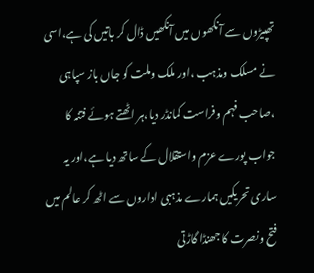تھپیڑوں سے آنکھوں میں آنکھیں ڈال کر باتیں کی ہے،اسی نے مسلک ومذہب ،اور ملک وملت کو جاں باز سپاہی ،صاحب فہم وفراست کمانڈر دیا،ہر اٹھتے ہوئے فتنہ کا جواب پورے عزم واستقلال کے ساتھ دیا ہے،اور یہ ساری تحریکیں ہمارے مذہبی اداروں سے اٹھ کر عالم میں فتح ونصرت کا جھنڈا گاڑتی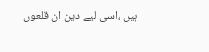ہیں ،اسی لیے دین ان قلعوں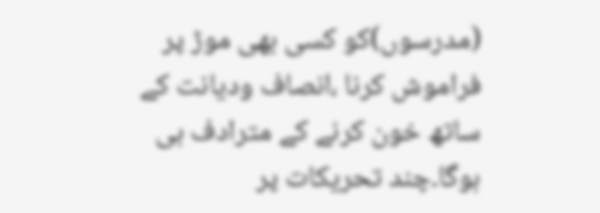(مدرسوں)کو کسی بھی موڑ پر فراموش کرنا ،انصاف ودیانت کے ساتھ خون کرنے کے مترادف ہی ہوگا۔چند تحریکات پر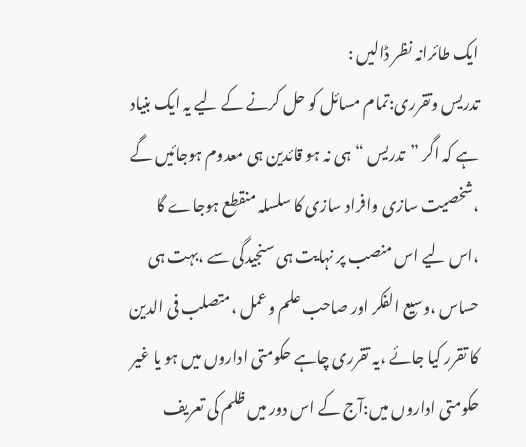ایک طائرانہ نظر ڈالیں :
تدریس وتقرری:تمام مسائل کو حل کرنے کے لیے یہ ایک بنیاد ہے کہ اگر ”تدریس “ہی نہ ہو قائدین ہی معدوم ہوجائیں گے ،شخصیت سازی وافراد سازی کا سلسلہ منقطع ہوجاے گا ،اس لیے اس منصب پر نہایت ہی سنجیدگی سے ،بہت ہی حساس ،وسیع الفکر اور صاحب علم وعمل ،متصلب فی الدین کا تقرر کیا جائے ،یہ تقرری چاہے حکومتی اداروں میں ہو یا غیر حکومتی اداروں میں:آج کے اس دور میں ظلم کی تعریف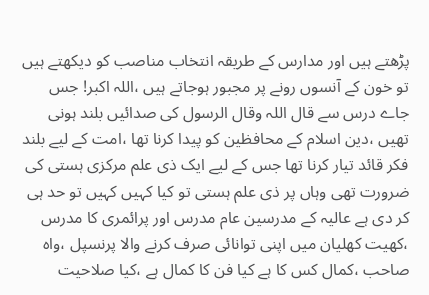پڑھتے ہیں اور مدارس کے طریقہ انتخاب مناصب کو دیکھتے ہیں تو خون کے آنسوں رونے پر مجبور ہوجاتے ہیں ،اللہ اکبر! جس جاے درس سے قال اللہ وقال الرسول کی صدائیں بلند ہونی تھیں ،دین اسلام کے محافظین کو پیدا کرنا تھا ،امت کے لیے بلند فکر قائد تیار کرنا تھا جس کے لیے ایک ذی علم مرکزی ہستی کی ضرورت تھی وہاں پر ذی علم ہستی تو کیا کہیں کہیں تو حد ہی کر دی ہے عالیہ کے مدرسین عام مدرس اور پرائمری کا مدرس ،کھیت کھلیان میں اپنی توانائی صرف کرنے والا پرنسپل ،واہ صاحب ،کمال کس کا ہے کیا فن کا کمال ہے ،کیا صلاحیت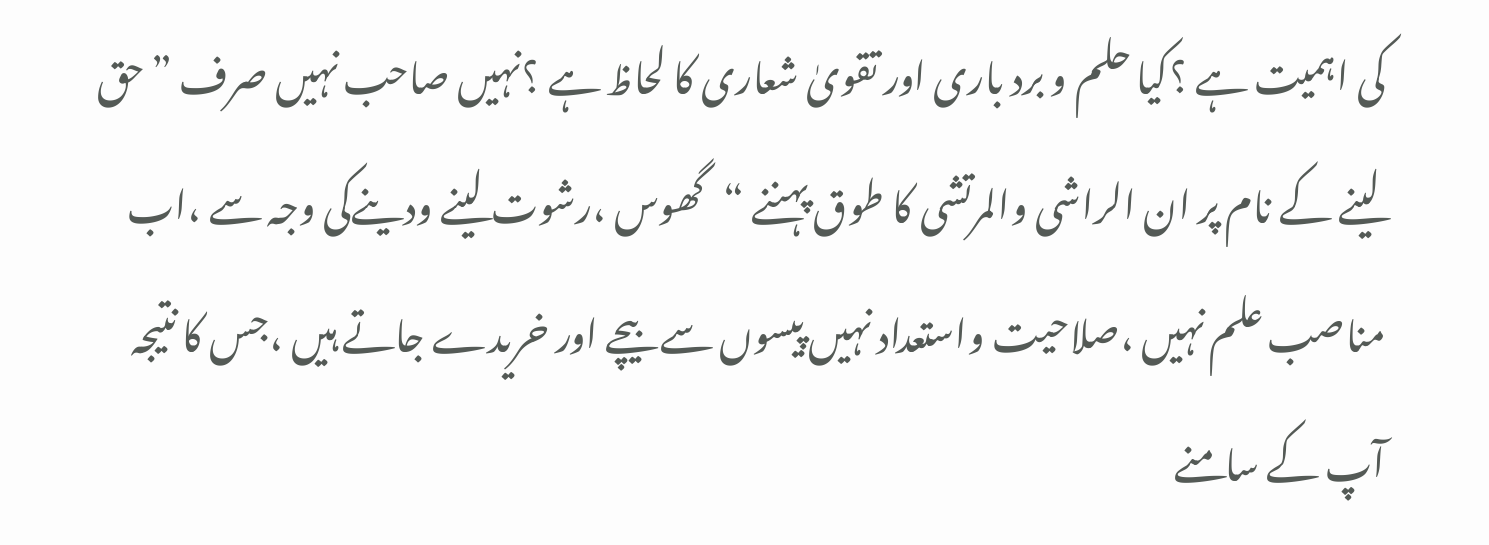کی اہمیت ہے ؟کیا حلم و برد باری اور تقویٰ شعاری کا لحاظ ہے ؟نہیں صاحب نہیں صرف ”حق لینے کے نام پر ان الراشی والمرتشی کا طوق پہننے “گھوس ،رشوت لینے ودینےکی وجہ سے ،اب مناصب علم نہیں ،صلاحیت واستعداد نہیں پیسوں سے بیچے اور خریدے جاتے ہیں ،جس کا نتیجہ آپ کے سامنے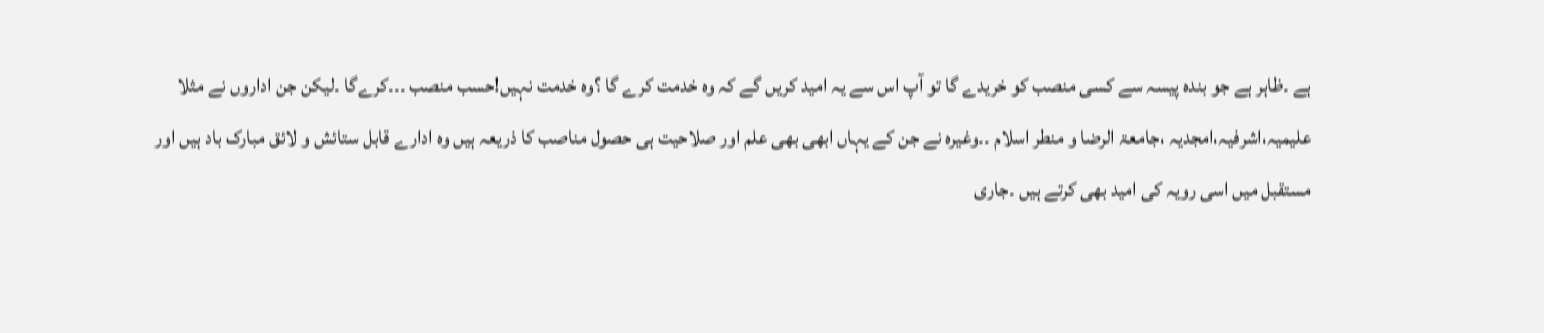ہے ۔ظاہر ہے جو بندہ پیسہ سے کسی منصب کو خریدے گا تو آپ اس سے یہ امید کریں گے کہ وہ خدمت کرے گا ؟وہ خدمت نہیں!حسب منصب ۔۔۔کرےگا ۔لیکن جن اداروں نے مثلا علیمیہ،اشرفیہ،امجدیہ ،جامعۃ الرضا و منطر اسلام ۔۔وغیرہ نے جن کے یہاں ابھی بھی علم اور صلاحیت ہی حصول مناصب کا ذریعہ ہیں وہ ادارے قابل ستائش و لائق مبارک باد ہیں اور مستقبل میں اسی رویہ کی امید بھی کرتے ہیں ۔جاری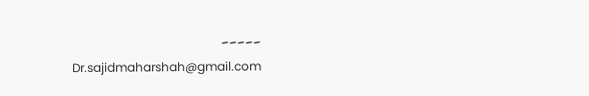۔۔۔۔۔
Dr.sajidmaharshah@gmail.com